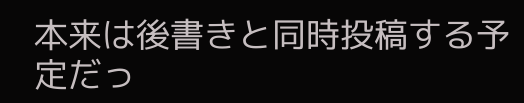本来は後書きと同時投稿する予定だっ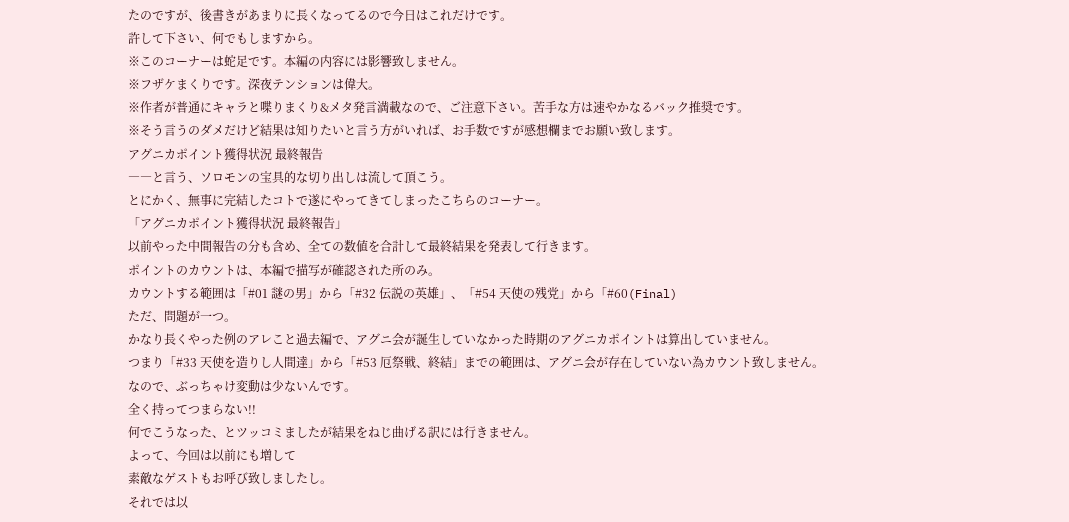たのですが、後書きがあまりに長くなってるので今日はこれだけです。
許して下さい、何でもしますから。
※このコーナーは蛇足です。本編の内容には影響致しません。
※フザケまくりです。深夜テンションは偉大。
※作者が普通にキャラと喋りまくり&メタ発言満載なので、ご注意下さい。苦手な方は速やかなるバック推奨です。
※そう言うのダメだけど結果は知りたいと言う方がいれば、お手数ですが感想欄までお願い致します。
アグニカポイント獲得状況 最終報告
――と言う、ソロモンの宝具的な切り出しは流して頂こう。
とにかく、無事に完結したコトで遂にやってきてしまったこちらのコーナー。
「アグニカポイント獲得状況 最終報告」
以前やった中間報告の分も含め、全ての数値を合計して最終結果を発表して行きます。
ポイントのカウントは、本編で描写が確認された所のみ。
カウントする範囲は「#01 謎の男」から「#32 伝説の英雄」、「#54 天使の残党」から「#60(Final)
ただ、問題が一つ。
かなり長くやった例のアレこと過去編で、アグニ会が誕生していなかった時期のアグニカポイントは算出していません。
つまり「#33 天使を造りし人間達」から「#53 厄祭戦、終結」までの範囲は、アグニ会が存在していない為カウント致しません。
なので、ぶっちゃけ変動は少ないんです。
全く持ってつまらない!!
何でこうなった、とツッコミましたが結果をねじ曲げる訳には行きません。
よって、今回は以前にも増して
素敵なゲストもお呼び致しましたし。
それでは以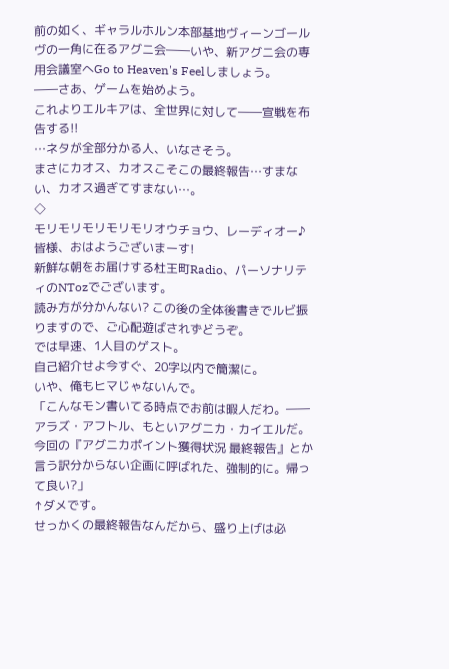前の如く、ギャラルホルン本部基地ヴィーンゴールヴの一角に在るアグニ会――いや、新アグニ会の専用会議室へGo to Heaven's Feelしましょう。
――さあ、ゲームを始めよう。
これよりエルキアは、全世界に対して――宣戦を布告する!!
…ネタが全部分かる人、いなさそう。
まさにカオス、カオスこそこの最終報告…すまない、カオス過ぎてすまない…。
◇
モリモリモリモリモリオウチョウ、レーディオー♪
皆様、おはようございまーす!
新鮮な朝をお届けする杜王町Radio、パーソナリティのNTozでございます。
読み方が分かんない? この後の全体後書きでルビ振りますので、ご心配遊ばされずどうぞ。
では早速、1人目のゲスト。
自己紹介せよ今すぐ、20字以内で簡潔に。
いや、俺もヒマじゃないんで。
「こんなモン書いてる時点でお前は暇人だわ。――アラズ・アフトル、もといアグニカ・カイエルだ。今回の『アグニカポイント獲得状況 最終報告』とか言う訳分からない企画に呼ばれた、強制的に。帰って良い?」
↑ダメです。
せっかくの最終報告なんだから、盛り上げは必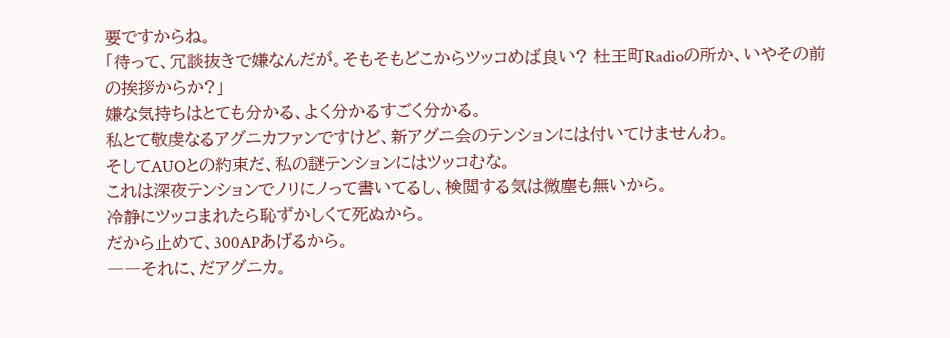要ですからね。
「待って、冗談抜きで嫌なんだが。そもそもどこからツッコめば良い? 杜王町Radioの所か、いやその前の挨拶からか?」
嫌な気持ちはとても分かる、よく分かるすごく分かる。
私とて敬虔なるアグニカファンですけど、新アグニ会のテンションには付いてけませんわ。
そしてAUOとの約束だ、私の謎テンションにはツッコむな。
これは深夜テンションでノリにノって書いてるし、検閲する気は微塵も無いから。
冷静にツッコまれたら恥ずかしくて死ぬから。
だから止めて、300APあげるから。
――それに、だアグニカ。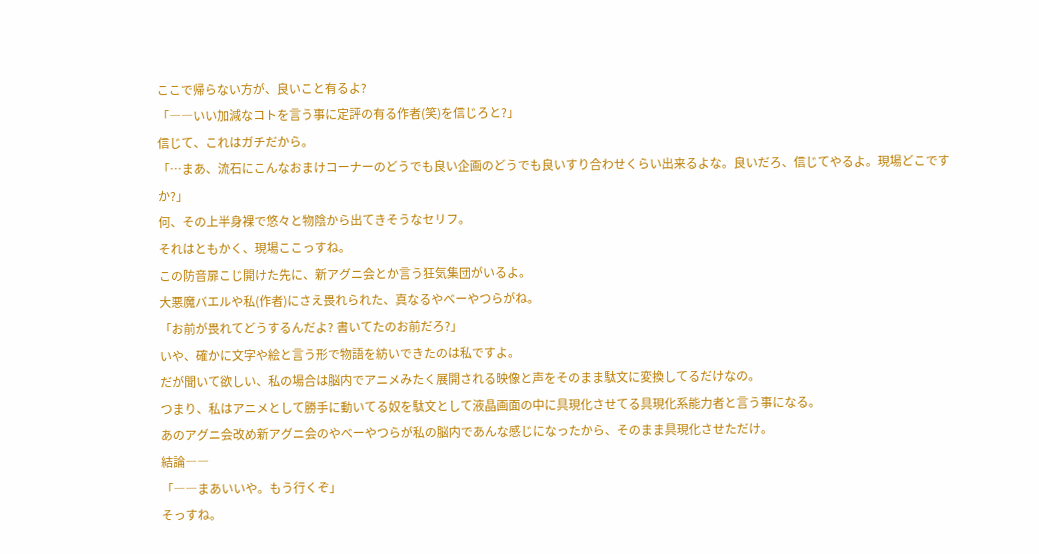ここで帰らない方が、良いこと有るよ?
「――いい加減なコトを言う事に定評の有る作者(笑)を信じろと?」
信じて、これはガチだから。
「…まあ、流石にこんなおまけコーナーのどうでも良い企画のどうでも良いすり合わせくらい出来るよな。良いだろ、信じてやるよ。現場どこですか?」
何、その上半身裸で悠々と物陰から出てきそうなセリフ。
それはともかく、現場ここっすね。
この防音扉こじ開けた先に、新アグニ会とか言う狂気集団がいるよ。
大悪魔バエルや私(作者)にさえ畏れられた、真なるやべーやつらがね。
「お前が畏れてどうするんだよ? 書いてたのお前だろ?」
いや、確かに文字や絵と言う形で物語を紡いできたのは私ですよ。
だが聞いて欲しい、私の場合は脳内でアニメみたく展開される映像と声をそのまま駄文に変換してるだけなの。
つまり、私はアニメとして勝手に動いてる奴を駄文として液晶画面の中に具現化させてる具現化系能力者と言う事になる。
あのアグニ会改め新アグニ会のやべーやつらが私の脳内であんな感じになったから、そのまま具現化させただけ。
結論――
「――まあいいや。もう行くぞ」
そっすね。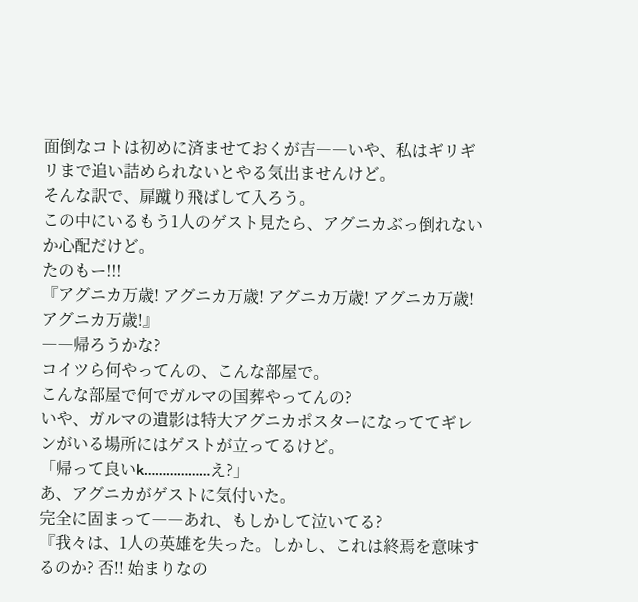面倒なコトは初めに済ませておくが吉――いや、私はギリギリまで追い詰められないとやる気出ませんけど。
そんな訳で、扉蹴り飛ばして入ろう。
この中にいるもう1人のゲスト見たら、アグニカぶっ倒れないか心配だけど。
たのもー!!!
『アグニカ万歳! アグニカ万歳! アグニカ万歳! アグニカ万歳! アグニカ万歳!』
――帰ろうかな?
コイツら何やってんの、こんな部屋で。
こんな部屋で何でガルマの国葬やってんの?
いや、ガルマの遺影は特大アグニカポスターになっててギレンがいる場所にはゲストが立ってるけど。
「帰って良いk………………え?」
あ、アグニカがゲストに気付いた。
完全に固まって――あれ、もしかして泣いてる?
『我々は、1人の英雄を失った。しかし、これは終焉を意味するのか? 否!! 始まりなの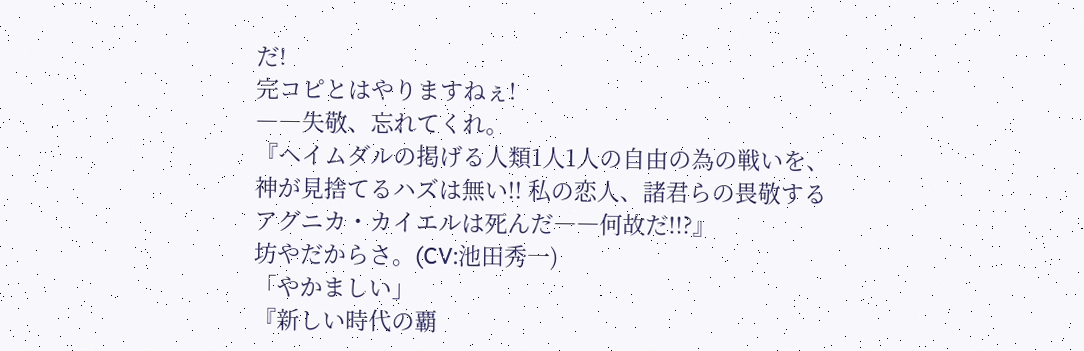だ!
完コピとはやりますねぇ!
――失敬、忘れてくれ。
『ヘイムダルの掲げる人類1人1人の自由の為の戦いを、神が見捨てるハズは無い!! 私の恋人、諸君らの畏敬するアグニカ・カイエルは死んだ――何故だ!!?』
坊やだからさ。(CV:池田秀一)
「やかましい」
『新しい時代の覇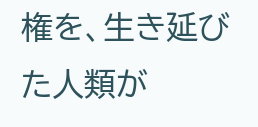権を、生き延びた人類が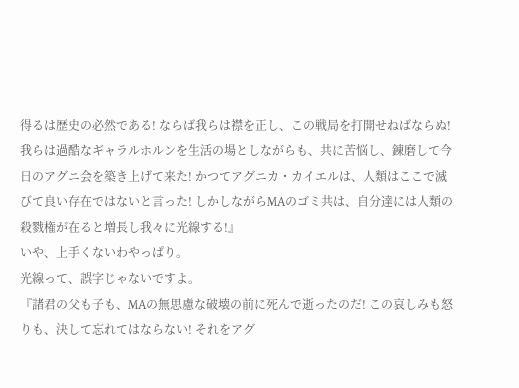得るは歴史の必然である! ならば我らは襟を正し、この戦局を打開せねばならぬ! 我らは過酷なギャラルホルンを生活の場としながらも、共に苦悩し、錬磨して今日のアグニ会を築き上げて来た! かつてアグニカ・カイエルは、人類はここで滅びて良い存在ではないと言った! しかしながらMAのゴミ共は、自分達には人類の殺戮権が在ると増長し我々に光線する!』
いや、上手くないわやっぱり。
光線って、誤字じゃないですよ。
『諸君の父も子も、MAの無思慮な破壊の前に死んで逝ったのだ! この哀しみも怒りも、決して忘れてはならない! それをアグ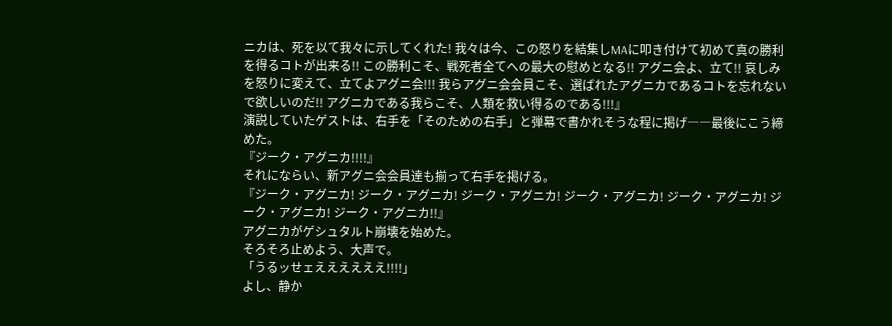ニカは、死を以て我々に示してくれた! 我々は今、この怒りを結集しMAに叩き付けて初めて真の勝利を得るコトが出来る!! この勝利こそ、戦死者全てへの最大の慰めとなる!! アグニ会よ、立て!! 哀しみを怒りに変えて、立てよアグニ会!!! 我らアグニ会会員こそ、選ばれたアグニカであるコトを忘れないで欲しいのだ!! アグニカである我らこそ、人類を救い得るのである!!!』
演説していたゲストは、右手を「そのための右手」と弾幕で書かれそうな程に掲げ――最後にこう締めた。
『ジーク・アグニカ!!!!』
それにならい、新アグニ会会員達も揃って右手を掲げる。
『ジーク・アグニカ! ジーク・アグニカ! ジーク・アグニカ! ジーク・アグニカ! ジーク・アグニカ! ジーク・アグニカ! ジーク・アグニカ!!』
アグニカがゲシュタルト崩壊を始めた。
そろそろ止めよう、大声で。
「うるッせェええええええ!!!!」
よし、静か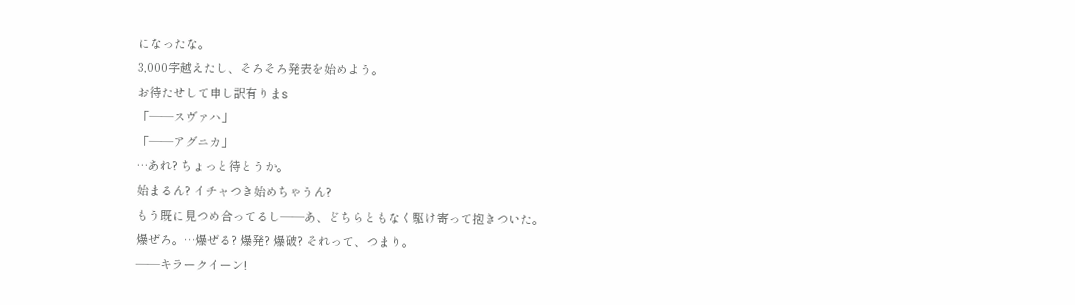になったな。
3,000字越えたし、そろそろ発表を始めよう。
お待たせして申し訳有りまs
「――スヴァハ」
「――アグニカ」
…あれ? ちょっと待とうか。
始まるん? イチャつき始めちゃうん?
もう既に見つめ合ってるし――あ、どちらともなく駆け寄って抱きついた。
爆ぜろ。…爆ぜる? 爆発? 爆破? それって、つまり。
――キラークイーン!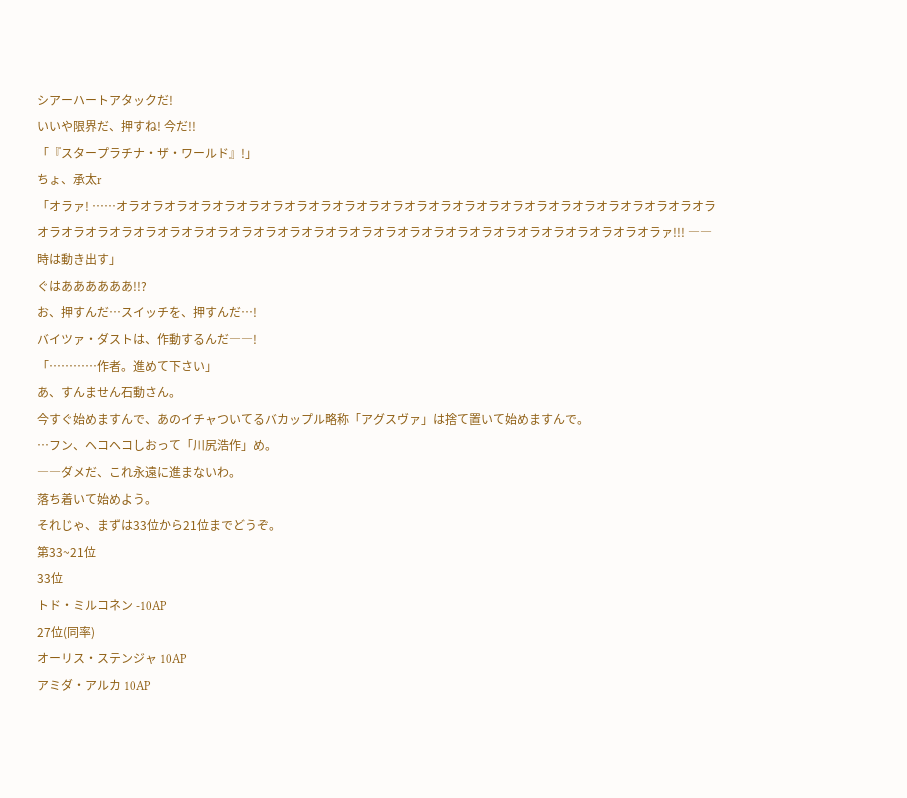シアーハートアタックだ!
いいや限界だ、押すね! 今だ!!
「『スタープラチナ・ザ・ワールド』!」
ちょ、承太r
「オラァ! ……オラオラオラオラオラオラオラオラオラオラオラオラオラオラオラオラオラオラオラオラオラオラオラオラオラオラオラオラオラオラオラオラオラオラオラオラオラオラオラオラオラオラオラオラオラオラオラオラオラオラオラァ!!! ――時は動き出す」
ぐはああああああ!!?
お、押すんだ…スイッチを、押すんだ…!
バイツァ・ダストは、作動するんだ――!
「…………作者。進めて下さい」
あ、すんません石動さん。
今すぐ始めますんで、あのイチャついてるバカップル略称「アグスヴァ」は捨て置いて始めますんで。
…フン、ヘコヘコしおって「川尻浩作」め。
――ダメだ、これ永遠に進まないわ。
落ち着いて始めよう。
それじゃ、まずは33位から21位までどうぞ。
第33~21位
33位
トド・ミルコネン -10AP
27位(同率)
オーリス・ステンジャ 10AP
アミダ・アルカ 10AP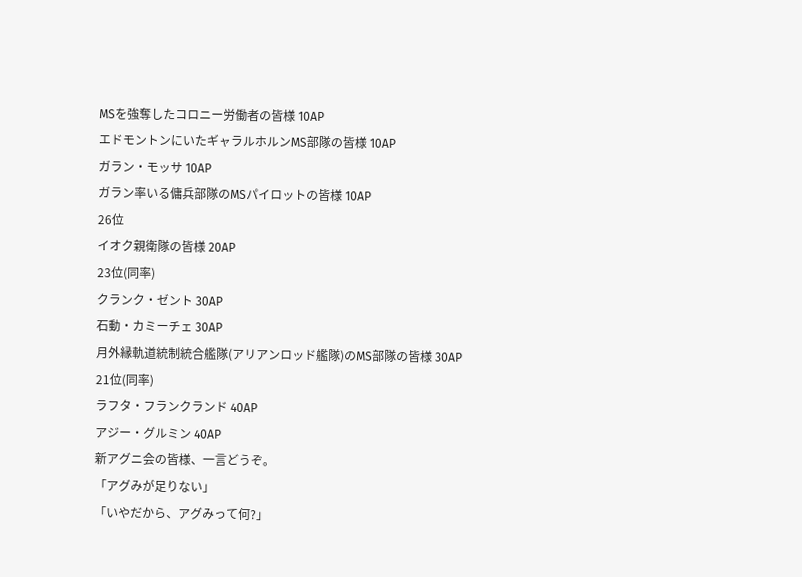MSを強奪したコロニー労働者の皆様 10AP
エドモントンにいたギャラルホルンMS部隊の皆様 10AP
ガラン・モッサ 10AP
ガラン率いる傭兵部隊のMSパイロットの皆様 10AP
26位
イオク親衛隊の皆様 20AP
23位(同率)
クランク・ゼント 30AP
石動・カミーチェ 30AP
月外縁軌道統制統合艦隊(アリアンロッド艦隊)のMS部隊の皆様 30AP
21位(同率)
ラフタ・フランクランド 40AP
アジー・グルミン 40AP
新アグニ会の皆様、一言どうぞ。
「アグみが足りない」
「いやだから、アグみって何?」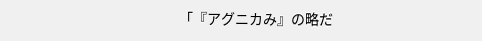「『アグニカみ』の略だ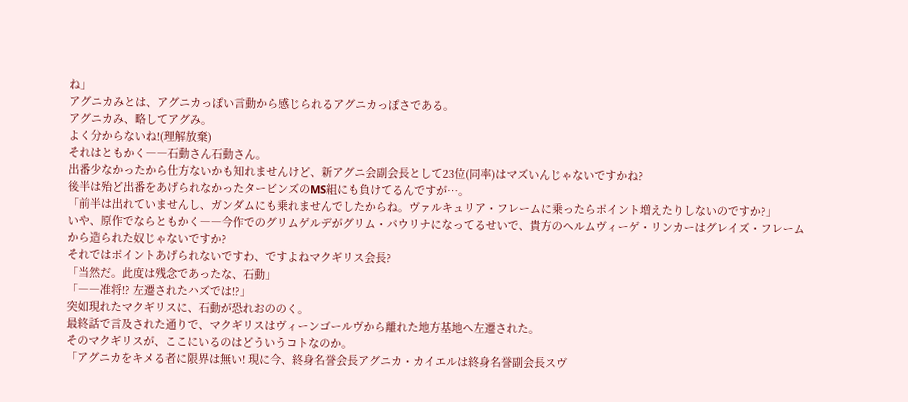ね」
アグニカみとは、アグニカっぽい言動から感じられるアグニカっぽさである。
アグニカみ、略してアグみ。
よく分からないね!(理解放棄)
それはともかく――石動さん石動さん。
出番少なかったから仕方ないかも知れませんけど、新アグニ会副会長として23位(同率)はマズいんじゃないですかね?
後半は殆ど出番をあげられなかったタービンズのMS組にも負けてるんですが…。
「前半は出れていませんし、ガンダムにも乗れませんでしたからね。ヴァルキュリア・フレームに乗ったらポイント増えたりしないのですか?」
いや、原作でならともかく――今作でのグリムゲルデがグリム・パウリナになってるせいで、貴方のヘルムヴィーゲ・リンカーはグレイズ・フレームから造られた奴じゃないですか?
それではポイントあげられないですわ、ですよねマクギリス会長?
「当然だ。此度は残念であったな、石動」
「――准将!? 左遷されたハズでは!?」
突如現れたマクギリスに、石動が恐れおののく。
最終話で言及された通りで、マクギリスはヴィーンゴールヴから離れた地方基地へ左遷された。
そのマクギリスが、ここにいるのはどういうコトなのか。
「アグニカをキメる者に限界は無い! 現に今、終身名誉会長アグニカ・カイエルは終身名誉副会長スヴ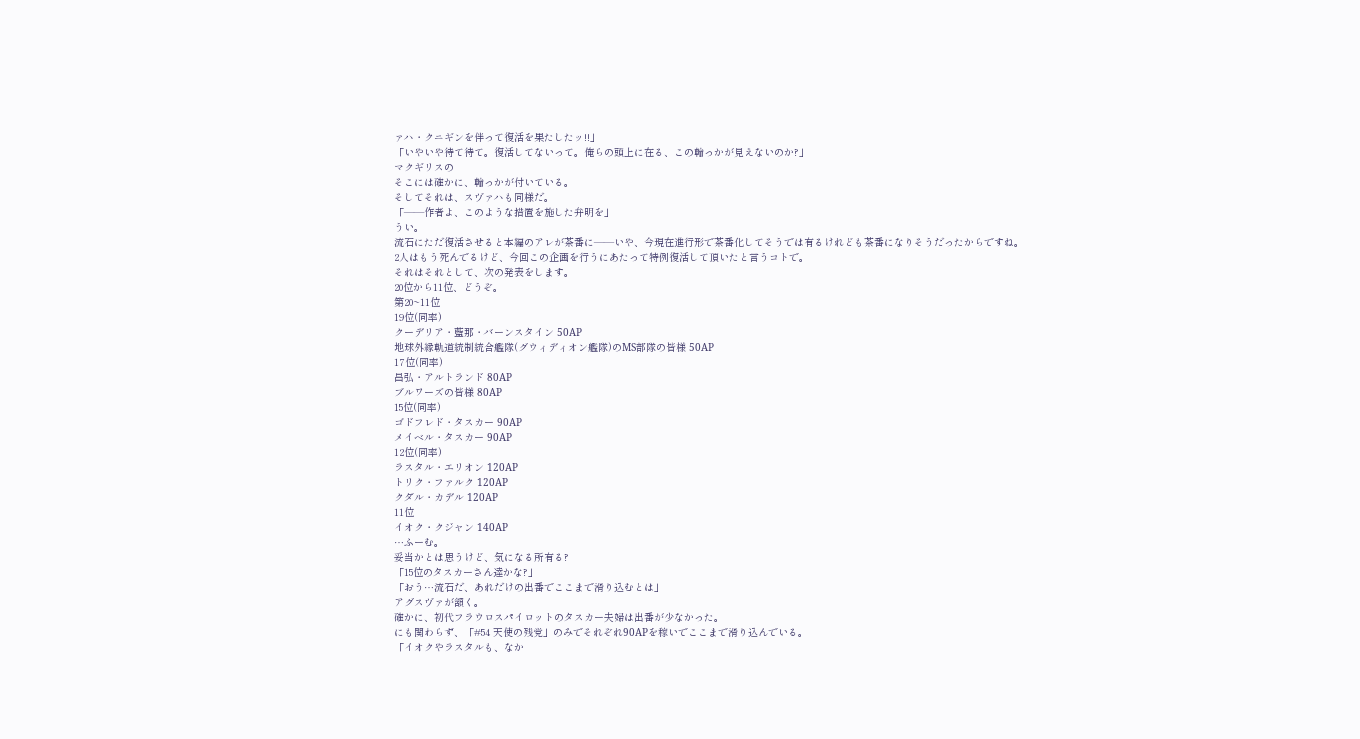ァハ・クニギンを伴って復活を果たしたッ!!」
「いやいや待て待て。復活してないって。俺らの頭上に在る、この輪っかが見えないのか?」
マクギリスの
そこには確かに、輪っかが付いている。
そしてそれは、スヴァハも同様だ。
「――作者よ、このような措置を施した弁明を」
うい。
流石にただ復活させると本編のアレが茶番に――いや、今現在進行形で茶番化してそうでは有るけれども茶番になりそうだったからですね。
2人はもう死んでるけど、今回この企画を行うにあたって特例復活して頂いたと言うコトで。
それはそれとして、次の発表をします。
20位から11位、どうぞ。
第20~11位
19位(同率)
クーデリア・藍那・バーンスタイン 50AP
地球外縁軌道統制統合艦隊(グウィディオン艦隊)のMS部隊の皆様 50AP
17位(同率)
昌弘・アルトランド 80AP
ブルワーズの皆様 80AP
15位(同率)
ゴドフレド・タスカー 90AP
メイベル・タスカー 90AP
12位(同率)
ラスタル・エリオン 120AP
トリク・ファルク 120AP
クダル・カデル 120AP
11位
イオク・クジャン 140AP
…ふーむ。
妥当かとは思うけど、気になる所有る?
「15位のタスカーさん達かな?」
「おう…流石だ、あれだけの出番でここまで滑り込むとは」
アグスヴァが頷く。
確かに、初代フラウロスパイロットのタスカー夫婦は出番が少なかった。
にも関わらず、「#54 天使の残党」のみでそれぞれ90APを稼いでここまで滑り込んでいる。
「イオクやラスタルも、なか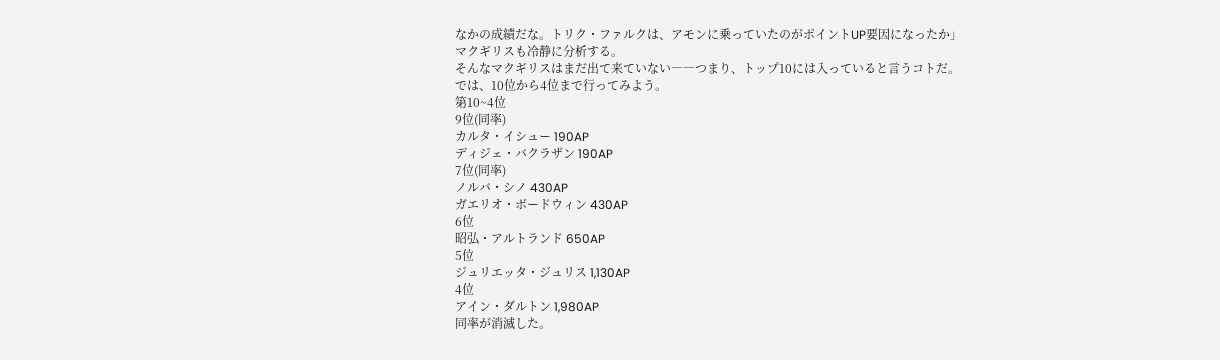なかの成績だな。トリク・ファルクは、アモンに乗っていたのがポイントUP要因になったか」
マクギリスも冷静に分析する。
そんなマクギリスはまだ出て来ていない――つまり、トップ10には入っていると言うコトだ。
では、10位から4位まで行ってみよう。
第10~4位
9位(同率)
カルタ・イシュー 190AP
ディジェ・バクラザン 190AP
7位(同率)
ノルバ・シノ 430AP
ガエリオ・ボードウィン 430AP
6位
昭弘・アルトランド 650AP
5位
ジュリエッタ・ジュリス 1,130AP
4位
アイン・ダルトン 1,980AP
同率が消滅した。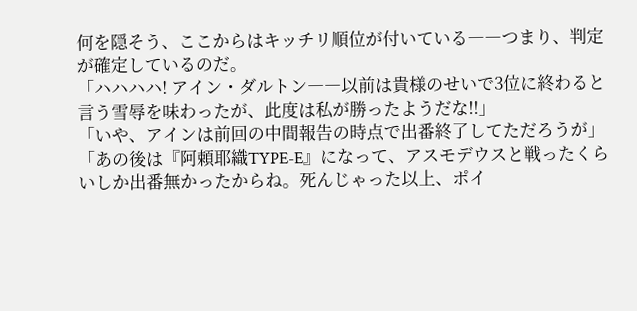何を隠そう、ここからはキッチリ順位が付いている――つまり、判定が確定しているのだ。
「ハハハハ! アイン・ダルトン――以前は貴様のせいで3位に終わると言う雪辱を味わったが、此度は私が勝ったようだな!!」
「いや、アインは前回の中間報告の時点で出番終了してただろうが」
「あの後は『阿頼耶織TYPE-E』になって、アスモデウスと戦ったくらいしか出番無かったからね。死んじゃった以上、ポイ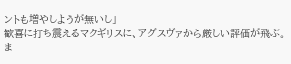ントも増やしようが無いし」
歓喜に打ち震えるマクギリスに、アグスヴァから厳しい評価が飛ぶ。
ま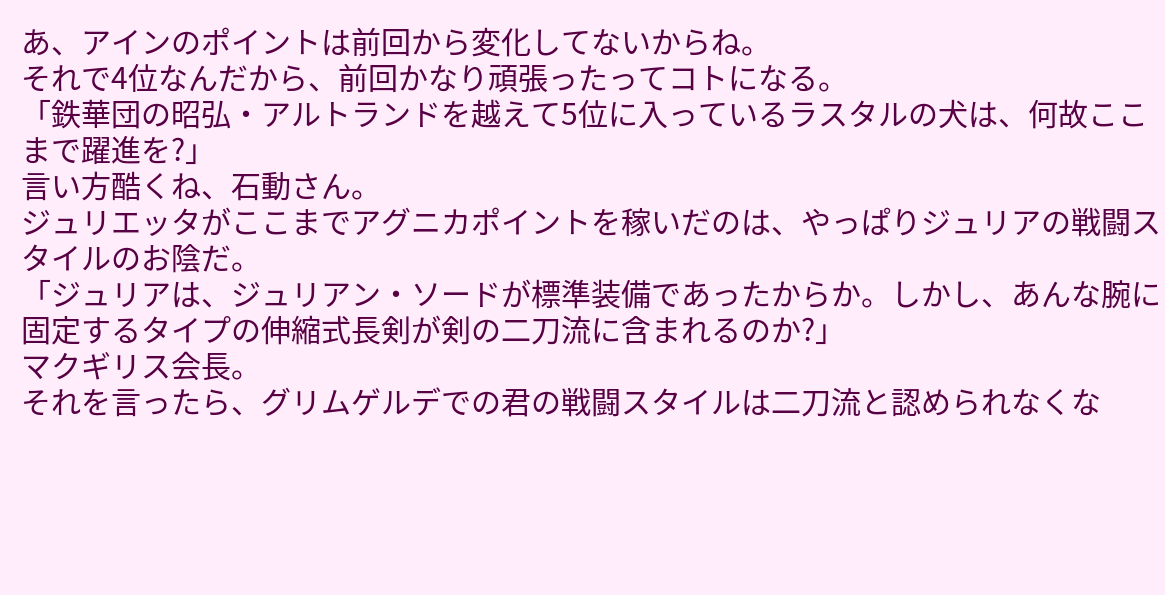あ、アインのポイントは前回から変化してないからね。
それで4位なんだから、前回かなり頑張ったってコトになる。
「鉄華団の昭弘・アルトランドを越えて5位に入っているラスタルの犬は、何故ここまで躍進を?」
言い方酷くね、石動さん。
ジュリエッタがここまでアグニカポイントを稼いだのは、やっぱりジュリアの戦闘スタイルのお陰だ。
「ジュリアは、ジュリアン・ソードが標準装備であったからか。しかし、あんな腕に固定するタイプの伸縮式長剣が剣の二刀流に含まれるのか?」
マクギリス会長。
それを言ったら、グリムゲルデでの君の戦闘スタイルは二刀流と認められなくな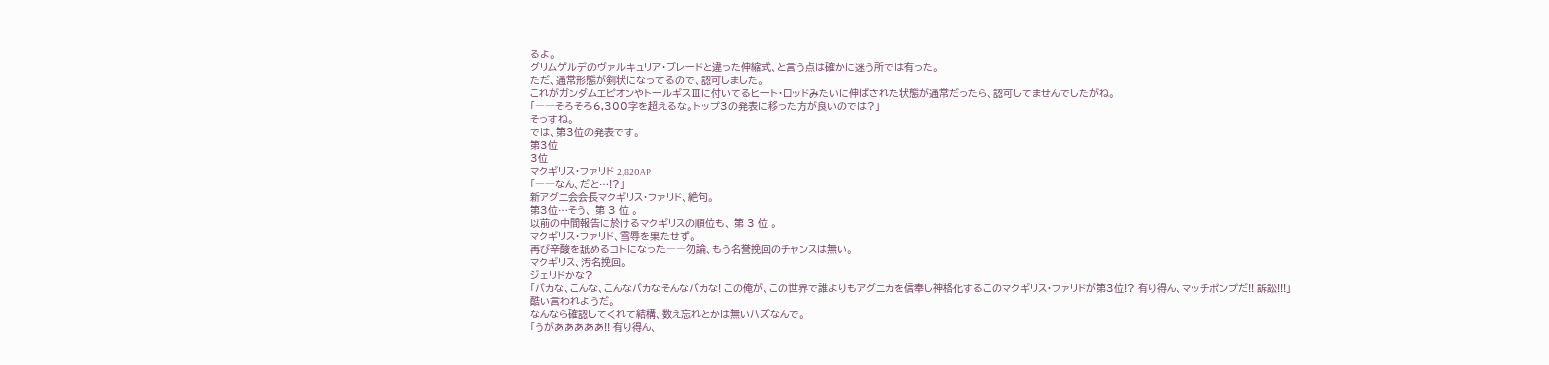るよ。
グリムゲルデのヴァルキュリア・ブレードと違った伸縮式、と言う点は確かに迷う所では有った。
ただ、通常形態が剣状になってるので、認可しました。
これがガンダムエピオンやトールギスⅢに付いてるヒート・ロッドみたいに伸ばされた状態が通常だったら、認可してませんでしたがね。
「――そろそろ6,300字を超えるな。トップ3の発表に移った方が良いのでは?」
そっすね。
では、第3位の発表です。
第3位
3位
マクギリス・ファリド 2,820AP
「――なん、だと…!?」
新アグニ会会長マクギリス・ファリド、絶句。
第3位…そう、 第 3 位 。
以前の中間報告に於けるマクギリスの順位も、 第 3 位 。
マクギリス・ファリド、雪辱を果たせず。
再び辛酸を舐めるコトになった――勿論、もう名誉挽回のチャンスは無い。
マクギリス、汚名挽回。
ジェリドかな?
「バカな、こんな、こんなバカなそんなバカな! この俺が、この世界で誰よりもアグニカを信奉し神格化するこのマクギリス・ファリドが第3位!? 有り得ん、マッチポンプだ!! 訴訟!!!」
酷い言われようだ。
なんなら確認してくれて結構、数え忘れとかは無いハズなんで。
「うがあああああ!! 有り得ん、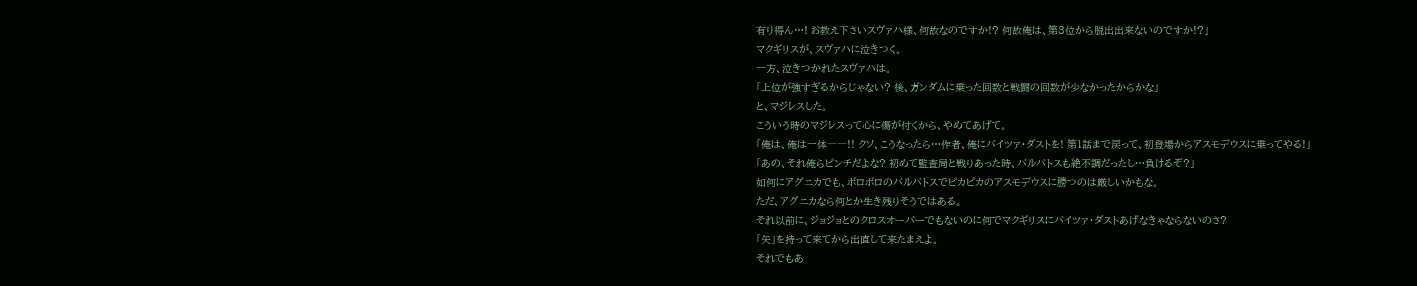有り得ん…! お教え下さいスヴァハ様、何故なのですか!? 何故俺は、第3位から脱出出来ないのですか!?」
マクギリスが、スヴァハに泣きつく。
一方、泣きつかれたスヴァハは。
「上位が強すぎるからじゃない? 後、ガンダムに乗った回数と戦闘の回数が少なかったからかな」
と、マジレスした。
こういう時のマジレスって心に傷が付くから、やめてあげて。
「俺は、俺は一体――!! クソ、こうなったら…作者、俺にバイツァ・ダストを! 第1話まで戻って、初登場からアスモデウスに乗ってやる!」
「あの、それ俺らピンチだよな? 初めて監査局と戦りあった時、バルバトスも絶不調だったし…負けるぞ?」
如何にアグニカでも、ボロボロのバルバトスでピカピカのアスモデウスに勝つのは厳しいかもな。
ただ、アグニカなら何とか生き残りそうではある。
それ以前に、ジョジョとのクロスオーバーでもないのに何でマクギリスにバイツァ・ダストあげなきゃならないのさ?
「矢」を持って来てから出直して来たまえよ。
それでもあ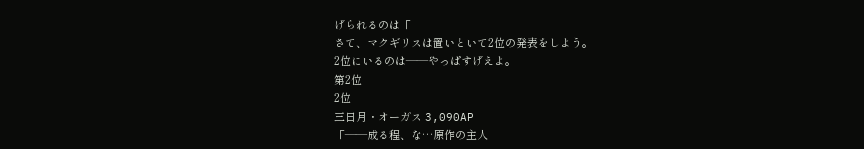げられるのは「
さて、マクギリスは置いといて2位の発表をしよう。
2位にいるのは――やっぱすげえよ。
第2位
2位
三日月・オーガス 3,090AP
「――成る程、な…原作の主人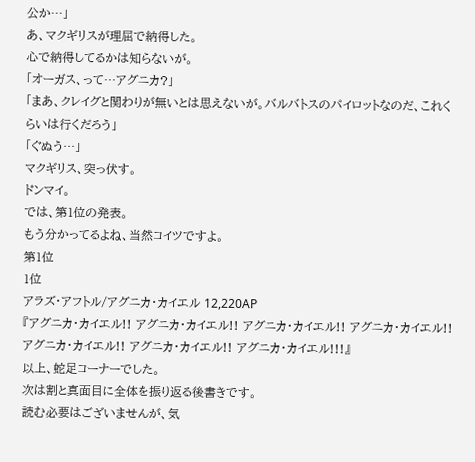公か…」
あ、マクギリスが理屈で納得した。
心で納得してるかは知らないが。
「オーガス、って…アグニカ?」
「まあ、クレイグと関わりが無いとは思えないが。バルバトスのパイロットなのだ、これくらいは行くだろう」
「ぐぬう…」
マクギリス、突っ伏す。
ドンマイ。
では、第1位の発表。
もう分かってるよね、当然コイツですよ。
第1位
1位
アラズ・アフトル/アグニカ・カイエル 12,220AP
『アグニカ・カイエル!! アグニカ・カイエル!! アグニカ・カイエル!! アグニカ・カイエル!! アグニカ・カイエル!! アグニカ・カイエル!! アグニカ・カイエル!!!』
以上、蛇足コーナーでした。
次は割と真面目に全体を振り返る後書きです。
読む必要はございませんが、気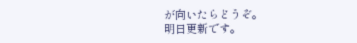が向いたらどうぞ。
明日更新です。